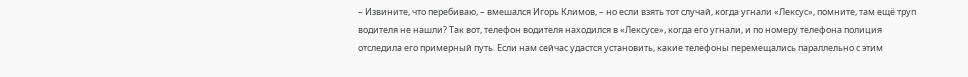– Извините, что перебиваю, – вмешался Игорь Климов, – но если взять тот случай, когда угнали «Лексус», помните, там ещё труп водителя не нашли? Так вот, телефон водителя находился в «Лексусе», когда его угнали, и по номеру телефона полиция отследила его примерный путь. Если нам сейчас удастся установить, какие телефоны перемещались параллельно с этим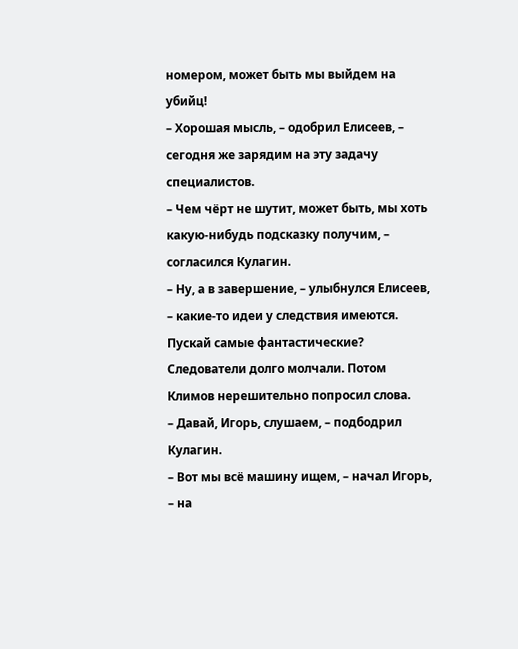номером, может быть мы выйдем на убийц!
– Хорошая мысль, – одобрил Елисеев, – сегодня же зарядим на эту задачу специалистов.
– Чем чёрт не шутит, может быть, мы хоть какую-нибудь подсказку получим, – согласился Кулагин.
– Ну, а в завершение, – улыбнулся Елисеев, – какие-то идеи у следствия имеются. Пускай самые фантастические?
Следователи долго молчали. Потом Климов нерешительно попросил слова.
– Давай, Игорь, слушаем, – подбодрил Кулагин.
– Вот мы всё машину ищем, – начал Игорь, – на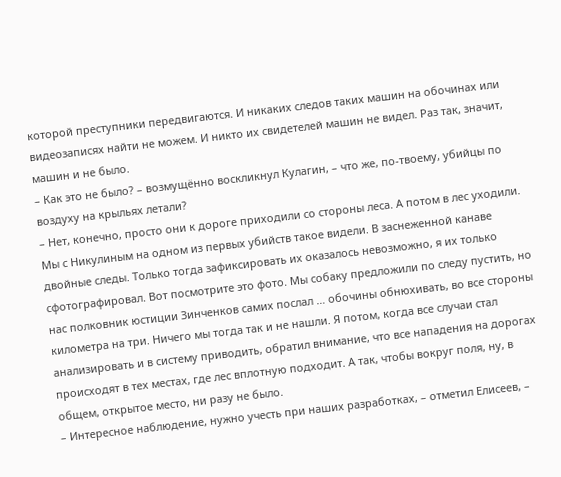которой преступники передвигаются. И никаких следов таких машин на обочинах или видеозаписях найти не можем. И никто их свидетелей машин не видел. Раз так, значит, машин и не было.
– Как это не было? – возмущённо воскликнул Кулагин, – что же, по-твоему, убийцы по воздуху на крыльях летали?
– Нет, конечно, просто они к дороге приходили со стороны леса. А потом в лес уходили. Мы с Никулиным на одном из первых убийств такое видели. В заснеженной канаве двойные следы. Только тогда зафиксировать их оказалось невозможно, я их только сфотографировал. Вот посмотрите это фото. Мы собаку предложили по следу пустить, но нас полковник юстиции Зинченков самих послал … обочины обнюхивать, во все стороны километра на три. Ничего мы тогда так и не нашли. Я потом, когда все случаи стал анализировать и в систему приводить, обратил внимание, что все нападения на дорогах происходят в тех местах, где лес вплотную подходит. А так, чтобы вокруг поля, ну, в общем, открытое место, ни разу не было.
– Интересное наблюдение, нужно учесть при наших разработках, – отметил Елисеев, –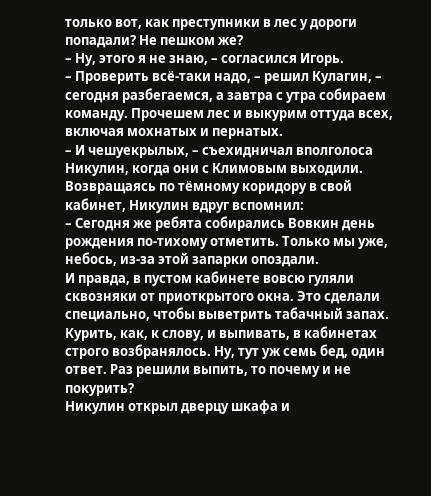только вот, как преступники в лес у дороги попадали? Не пешком же?
– Ну, этого я не знаю, – согласился Игорь.
– Проверить всё-таки надо, – решил Кулагин, – сегодня разбегаемся, а завтра с утра собираем команду. Прочешем лес и выкурим оттуда всех, включая мохнатых и пернатых.
– И чешуекрылых, – съехидничал вполголоса Никулин, когда они с Климовым выходили.
Возвращаясь по тёмному коридору в свой кабинет, Никулин вдруг вспомнил:
– Сегодня же ребята собирались Вовкин день рождения по-тихому отметить. Только мы уже, небось, из-за этой запарки опоздали.
И правда, в пустом кабинете вовсю гуляли сквозняки от приоткрытого окна. Это сделали специально, чтобы выветрить табачный запах. Курить, как, к слову, и выпивать, в кабинетах строго возбранялось. Ну, тут уж семь бед, один ответ. Раз решили выпить, то почему и не покурить?
Никулин открыл дверцу шкафа и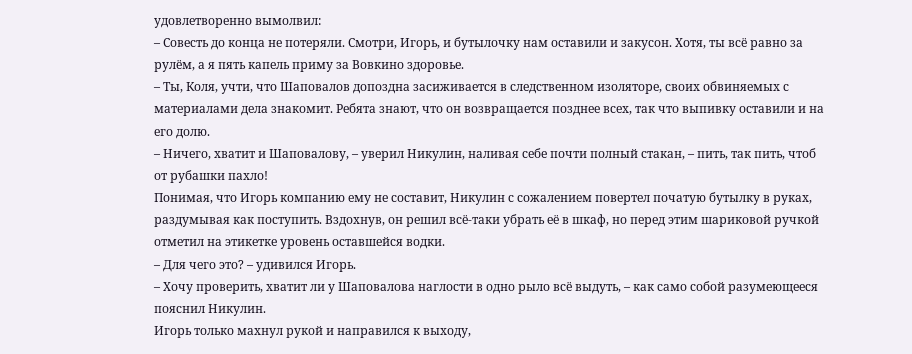удовлетворенно вымолвил:
– Совесть до конца не потеряли. Смотри, Игорь, и бутылочку нам оставили и закусон. Хотя, ты всё равно за рулём, а я пять капель приму за Вовкино здоровье.
– Ты, Коля, учти, что Шаповалов допоздна засиживается в следственном изоляторе, своих обвиняемых с материалами дела знакомит. Ребята знают, что он возвращается позднее всех, так что выпивку оставили и на его долю.
– Ничего, хватит и Шаповалову, – уверил Никулин, наливая себе почти полный стакан, – пить, так пить, чтоб от рубашки пахло!
Понимая, что Игорь компанию ему не составит, Никулин с сожалением повертел початую бутылку в руках, раздумывая как поступить. Вздохнув, он решил всё-таки убрать её в шкаф, но перед этим шариковой ручкой отметил на этикетке уровень оставшейся водки.
– Для чего это? – удивился Игорь.
– Хочу проверить, хватит ли у Шаповалова наглости в одно рыло всё выдуть, – как само собой разумеющееся пояснил Никулин.
Игорь только махнул рукой и направился к выходу,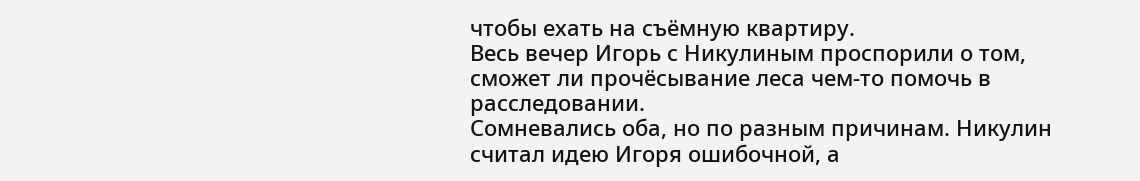чтобы ехать на съёмную квартиру.
Весь вечер Игорь с Никулиным проспорили о том, сможет ли прочёсывание леса чем-то помочь в расследовании.
Сомневались оба, но по разным причинам. Никулин считал идею Игоря ошибочной, а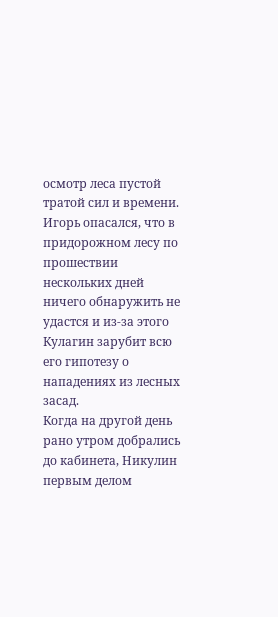осмотр леса пустой тратой сил и времени. Игорь опасался, что в придорожном лесу по прошествии нескольких дней ничего обнаружить не удастся и из-за этого Кулагин зарубит всю его гипотезу о нападениях из лесных засад.
Когда на другой день рано утром добрались до кабинета, Никулин первым делом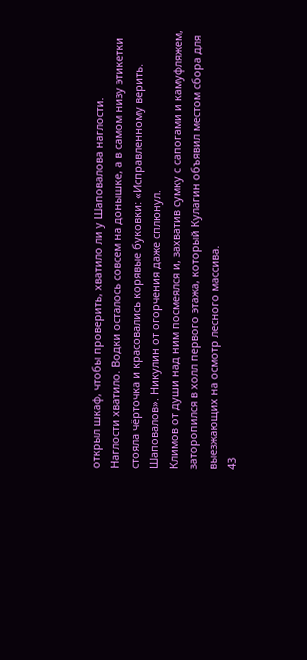открыл шкаф, чтобы проверить, хватило ли у Шаповалова наглости.
Наглости хватило. Водки осталось совсем на донышке, а в самом низу этикетки стояла чёрточка и красовались корявые буковки: «Исправленному верить. Шаповалов». Никулин от огорчения даже сплюнул.
Климов от души над ним посмеялся и, захватив сумку с сапогами и камуфляжем, заторопился в холл первого этажа, который Кулагин объявил местом сбора для выезжающих на осмотр лесного массива.
43